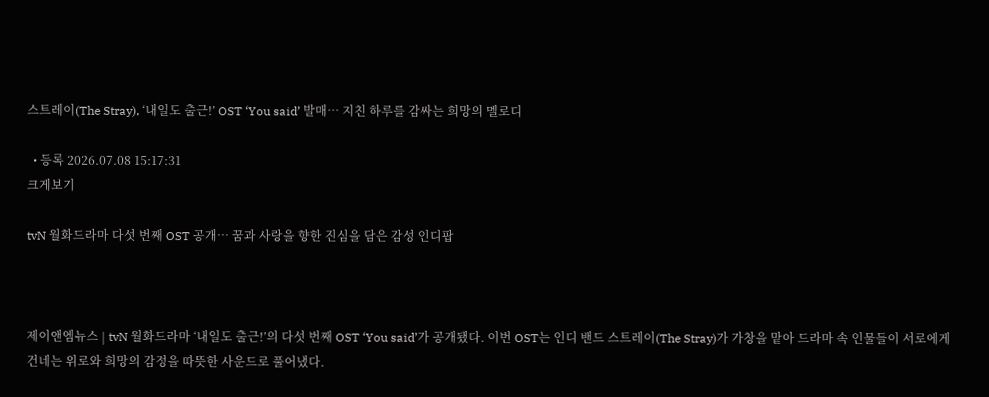스트레이(The Stray), ‘내일도 출근!’ OST ‘You said’ 발매… 지친 하루를 감싸는 희망의 멜로디

  • 등록 2026.07.08 15:17:31
크게보기

tvN 월화드라마 다섯 번째 OST 공개… 꿈과 사랑을 향한 진심을 담은 감성 인디팝



제이앤엠뉴스 | tvN 월화드라마 ‘내일도 출근!’의 다섯 번째 OST ‘You said’가 공개됐다. 이번 OST는 인디 밴드 스트레이(The Stray)가 가창을 맡아 드라마 속 인물들이 서로에게 건네는 위로와 희망의 감정을 따뜻한 사운드로 풀어냈다.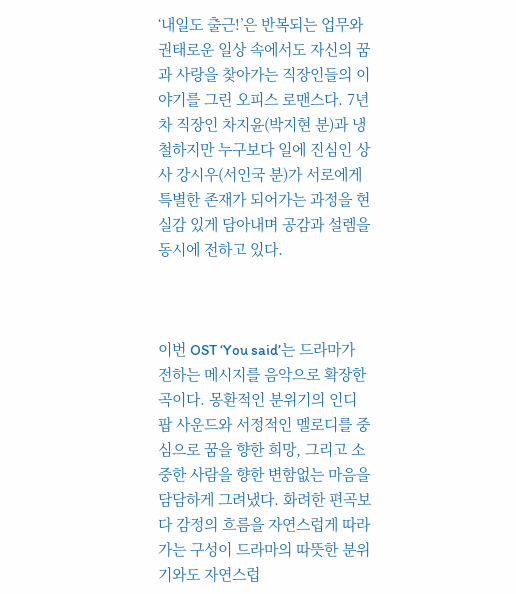‘내일도 출근!’은 반복되는 업무와 권태로운 일상 속에서도 자신의 꿈과 사랑을 찾아가는 직장인들의 이야기를 그린 오피스 로맨스다. 7년 차 직장인 차지윤(박지현 분)과 냉철하지만 누구보다 일에 진심인 상사 강시우(서인국 분)가 서로에게 특별한 존재가 되어가는 과정을 현실감 있게 담아내며 공감과 설렘을 동시에 전하고 있다.



이번 OST ‘You said’는 드라마가 전하는 메시지를 음악으로 확장한 곡이다. 몽환적인 분위기의 인디 팝 사운드와 서정적인 멜로디를 중심으로 꿈을 향한 희망, 그리고 소중한 사람을 향한 변함없는 마음을 담담하게 그려냈다. 화려한 편곡보다 감정의 흐름을 자연스럽게 따라가는 구성이 드라마의 따뜻한 분위기와도 자연스럽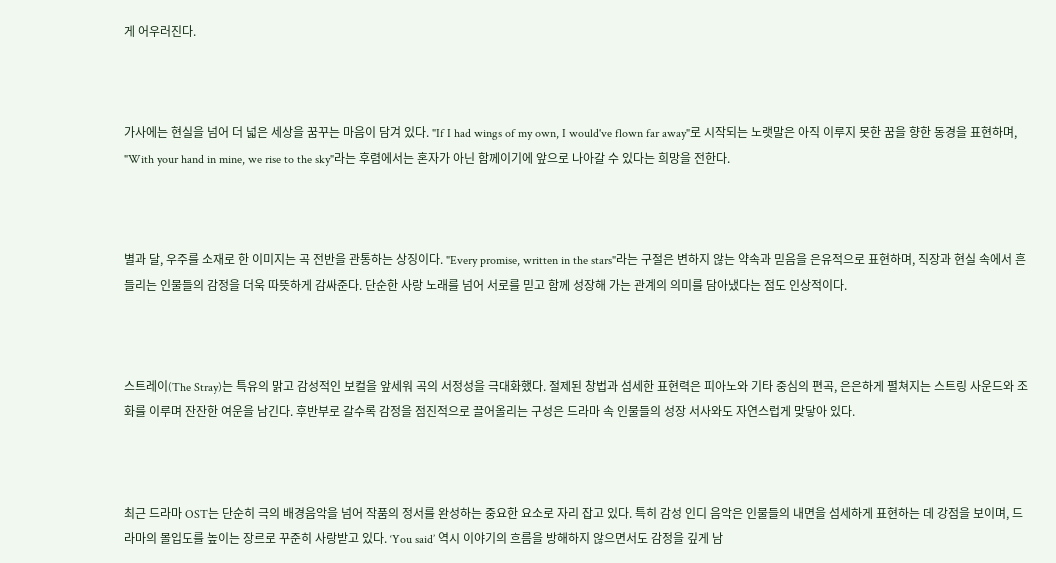게 어우러진다.



가사에는 현실을 넘어 더 넓은 세상을 꿈꾸는 마음이 담겨 있다. "If I had wings of my own, I would've flown far away"로 시작되는 노랫말은 아직 이루지 못한 꿈을 향한 동경을 표현하며, "With your hand in mine, we rise to the sky"라는 후렴에서는 혼자가 아닌 함께이기에 앞으로 나아갈 수 있다는 희망을 전한다.



별과 달, 우주를 소재로 한 이미지는 곡 전반을 관통하는 상징이다. "Every promise, written in the stars"라는 구절은 변하지 않는 약속과 믿음을 은유적으로 표현하며, 직장과 현실 속에서 흔들리는 인물들의 감정을 더욱 따뜻하게 감싸준다. 단순한 사랑 노래를 넘어 서로를 믿고 함께 성장해 가는 관계의 의미를 담아냈다는 점도 인상적이다.



스트레이(The Stray)는 특유의 맑고 감성적인 보컬을 앞세워 곡의 서정성을 극대화했다. 절제된 창법과 섬세한 표현력은 피아노와 기타 중심의 편곡, 은은하게 펼쳐지는 스트링 사운드와 조화를 이루며 잔잔한 여운을 남긴다. 후반부로 갈수록 감정을 점진적으로 끌어올리는 구성은 드라마 속 인물들의 성장 서사와도 자연스럽게 맞닿아 있다.



최근 드라마 OST는 단순히 극의 배경음악을 넘어 작품의 정서를 완성하는 중요한 요소로 자리 잡고 있다. 특히 감성 인디 음악은 인물들의 내면을 섬세하게 표현하는 데 강점을 보이며, 드라마의 몰입도를 높이는 장르로 꾸준히 사랑받고 있다. ‘You said’ 역시 이야기의 흐름을 방해하지 않으면서도 감정을 깊게 남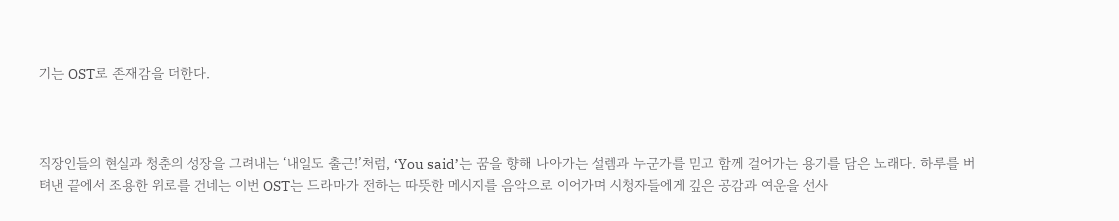기는 OST로 존재감을 더한다.



직장인들의 현실과 청춘의 성장을 그려내는 ‘내일도 출근!’처럼, ‘You said’는 꿈을 향해 나아가는 설렘과 누군가를 믿고 함께 걸어가는 용기를 담은 노래다. 하루를 버텨낸 끝에서 조용한 위로를 건네는 이번 OST는 드라마가 전하는 따뜻한 메시지를 음악으로 이어가며 시청자들에게 깊은 공감과 여운을 선사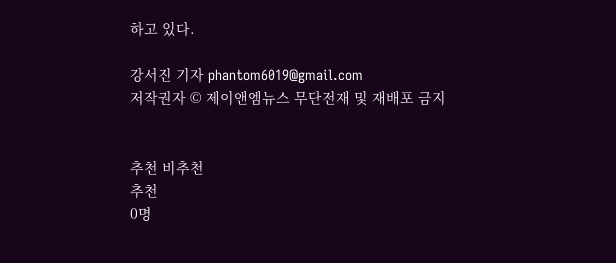하고 있다.

강서진 기자 phantom6019@gmail.com
저작권자 © 제이앤엠뉴스 무단전재 및 재배포 금지


추천 비추천
추천
0명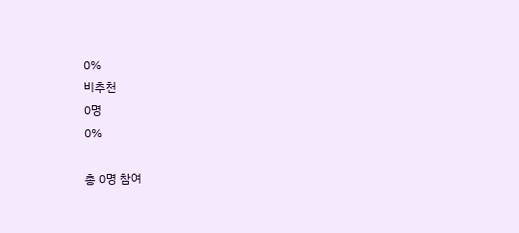0%
비추천
0명
0%

총 0명 참여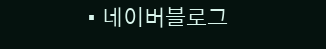• 네이버블로그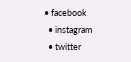• facebook
  • instagram
  • twitter